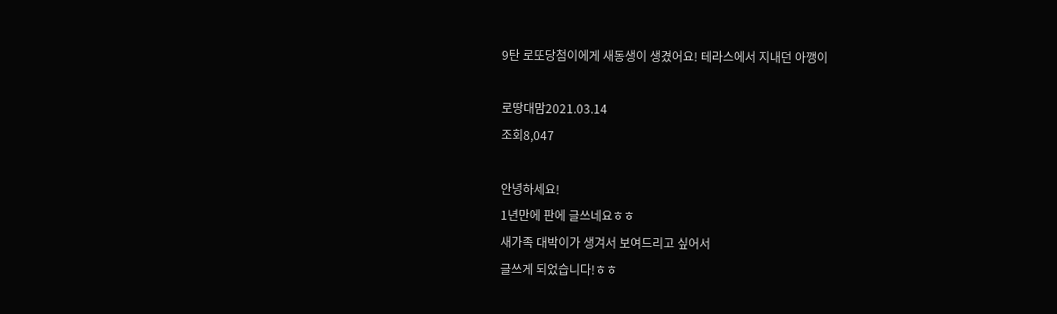9탄 로또당첨이에게 새동생이 생겼어요! 테라스에서 지내던 아깽이

로땅대맘2021.03.14
조회8,047

안녕하세요!
1년만에 판에 글쓰네요ㅎㅎ
새가족 대박이가 생겨서 보여드리고 싶어서
글쓰게 되었습니다!ㅎㅎ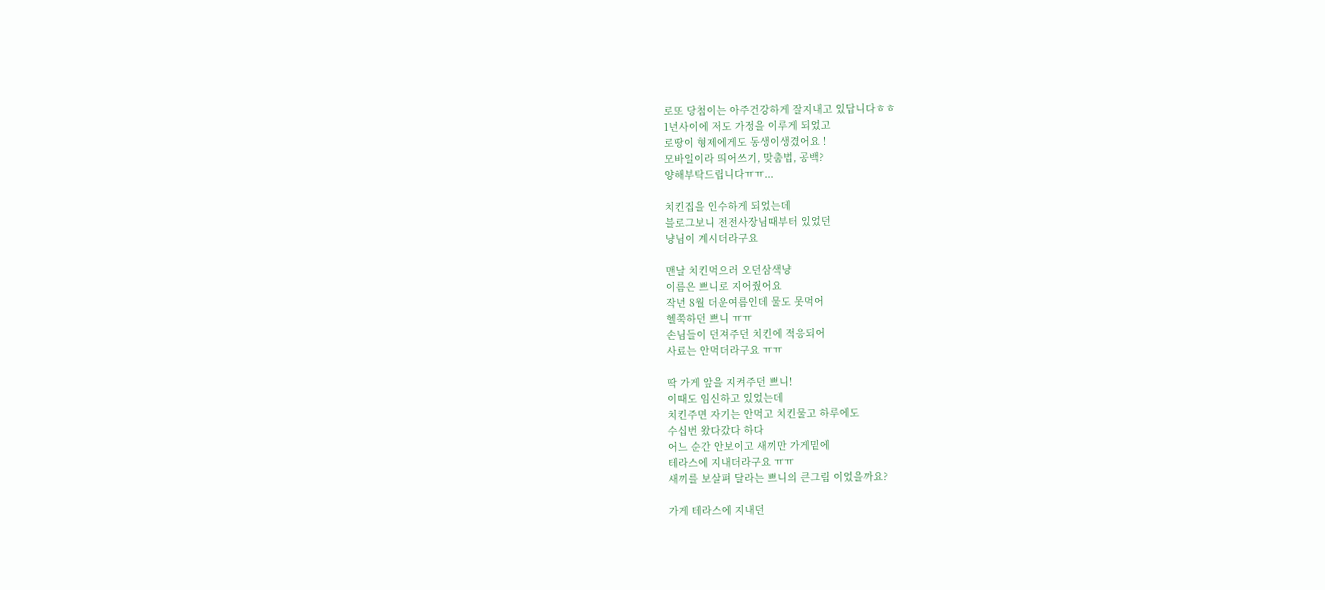로또 당첨이는 아주건강하게 잘지내고 있답니다ㅎㅎ
1년사이에 저도 가정을 이루게 되었고
로땅이 형제에게도 동생이생겼어요 !
모바일이라 띄어쓰기, 맞춤법, 공백?
양해부탁드립니다ㅠㅠ...

치킨집을 인수하게 되었는데
블로그보니 전전사장님때부터 있었던
냥님이 계시더라구요

맨날 치킨먹으러 오던삼색냥
이름은 쁘니로 지어줬어요
작년 8월 더운여름인데 물도 못먹어
헬쭉하던 쁘니 ㅠㅠ
손님들이 던져주던 치킨에 적응되어
사료는 안먹더라구요 ㅠㅠ

딱 가게 앞을 지켜주던 쁘니!
이때도 임신하고 있었는데
치킨주면 자기는 안먹고 치킨물고 하루에도
수십번 왔다갔다 하다
어느 순간 안보이고 새끼만 가게밑에
테라스에 지내더라구요 ㅠㅠ
새끼를 보살펴 달라는 쁘니의 큰그림 이었을까요?

가게 테라스에 지내던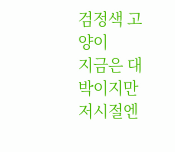검정색 고양이
지금은 대박이지만
저시절엔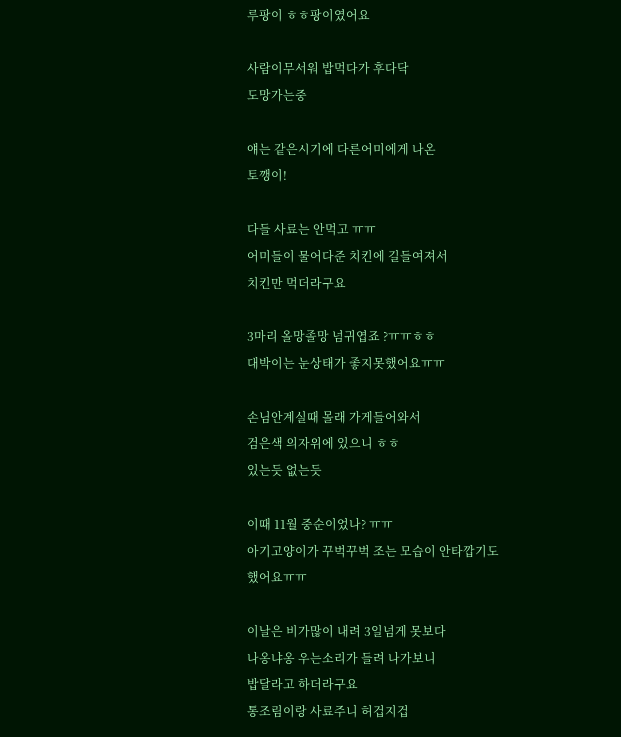루팡이 ㅎㅎ팡이였어요

사람이무서워 밥먹다가 후다닥
도망가는중

얘는 같은시기에 다른어미에게 나온
토깽이!

다들 사료는 안먹고 ㅠㅠ
어미들이 물어다준 치킨에 길들여져서
치킨만 먹더라구요

3마리 올망졸망 넘귀엽죠 ?ㅠㅠㅎㅎ
대박이는 눈상태가 좋지못했어요ㅠㅠ

손님안계실때 몰래 가게들어와서
검은색 의자위에 있으니 ㅎㅎ
있는듯 없는듯

이때 11월 중순이었나? ㅠㅠ
아기고양이가 꾸벅꾸벅 조는 모습이 안타깝기도
했어요ㅠㅠ

이날은 비가많이 내려 3일넘게 못보다
나옹냐옹 우는소리가 들려 나가보니
밥달라고 하더라구요
통조림이랑 사료주니 허겁지겁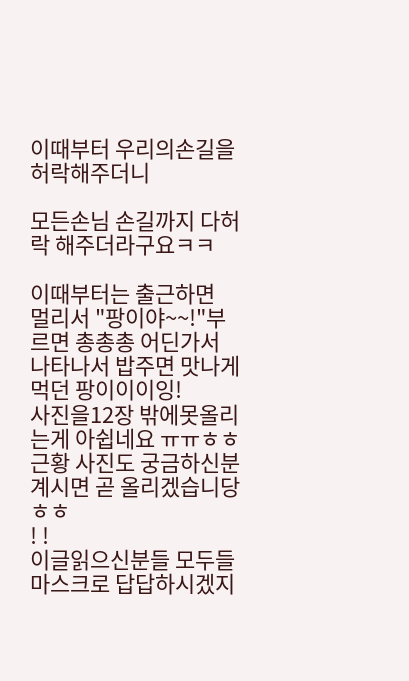이때부터 우리의손길을 허락해주더니

모든손님 손길까지 다허락 해주더라구요ㅋㅋ

이때부터는 출근하면
멀리서 "팡이야~~!"부르면 총총총 어딘가서
나타나서 밥주면 맛나게 먹던 팡이이이잉!
사진을12장 밖에못올리는게 아쉽네요 ㅠㅠㅎㅎ
근황 사진도 궁금하신분 계시면 곧 올리겠습니당ㅎㅎ
! !
이글읽으신분들 모두들 마스크로 답답하시겠지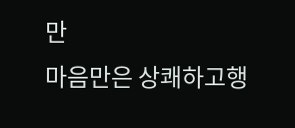만
마음만은 상쾌하고행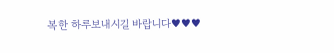복한 하루보내시길 바랍니다♥♥♥